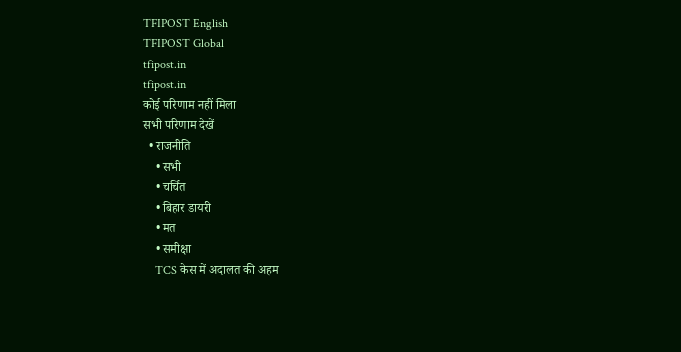TFIPOST English
TFIPOST Global
tfipost.in
tfipost.in
कोई परिणाम नहीं मिला
सभी परिणाम देखें
  • राजनीति
    • सभी
    • चर्चित
    • बिहार डायरी
    • मत
    • समीक्षा
    TCS केस में अदालत की अहम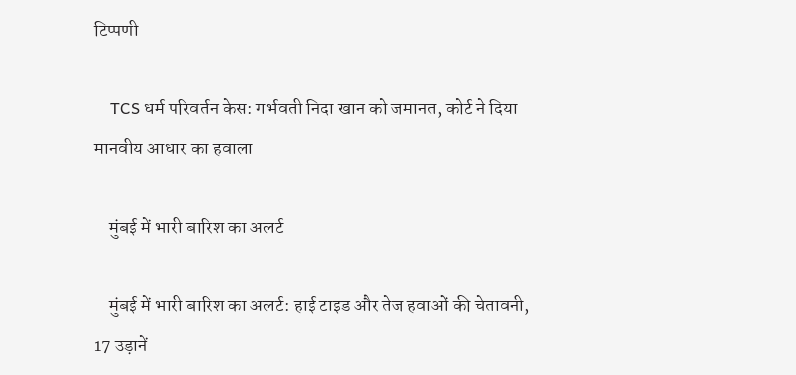टिप्पणी

    TCS धर्म परिवर्तन केस: गर्भवती निदा खान को जमानत, कोर्ट ने दिया मानवीय आधार का हवाला

    मुंबई में भारी बारिश का अलर्ट

    मुंबई में भारी बारिश का अलर्ट: हाई टाइड और तेज हवाओं की चेतावनी, 17 उड़ानें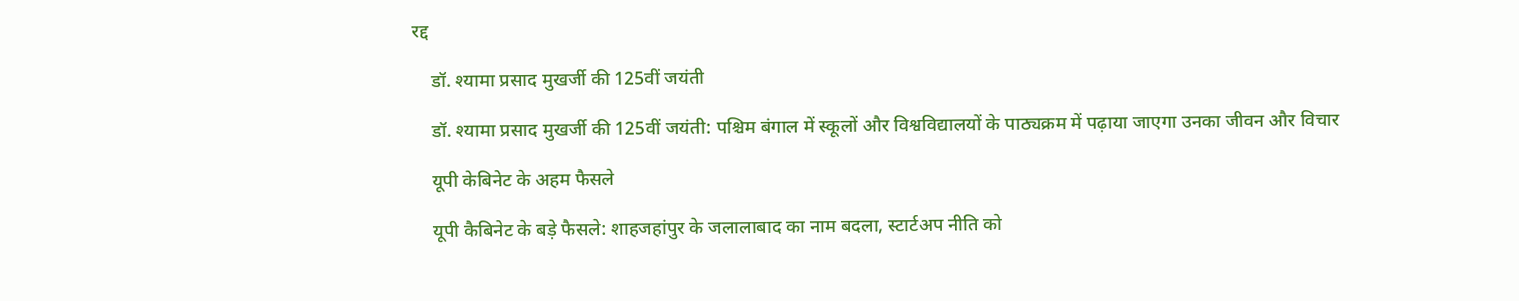रद्द

    डॉ. श्यामा प्रसाद मुखर्जी की 125वीं जयंती

    डॉ. श्यामा प्रसाद मुखर्जी की 125वीं जयंती: पश्चिम बंगाल में स्कूलों और विश्वविद्यालयों के पाठ्यक्रम में पढ़ाया जाएगा उनका जीवन और विचार

    यूपी केबिनेट के अहम फैसले

    यूपी कैबिनेट के बड़े फैसले: शाहजहांपुर के जलालाबाद का नाम बदला, स्टार्टअप नीति को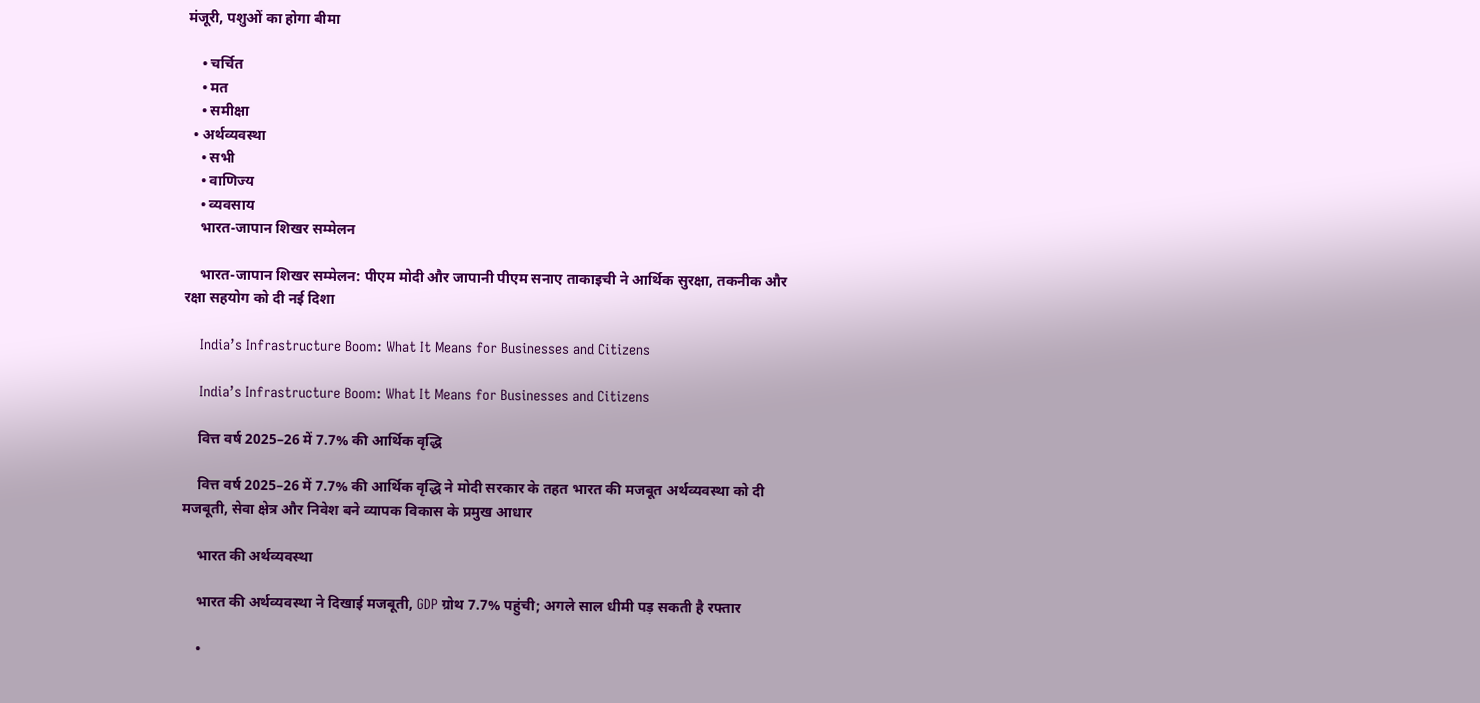मंजूरी, पशुओं का होगा बीमा

    • चर्चित
    • मत
    • समीक्षा
  • अर्थव्यवस्था
    • सभी
    • वाणिज्य
    • व्यवसाय
    भारत-जापान शिखर सम्मेलन

    भारत-जापान शिखर सम्मेलन: पीएम मोदी और जापानी पीएम सनाए ताकाइची ने आर्थिक सुरक्षा, तकनीक और रक्षा सहयोग को दी नई दिशा

    India’s Infrastructure Boom: What It Means for Businesses and Citizens

    India’s Infrastructure Boom: What It Means for Businesses and Citizens

    वित्त वर्ष 2025–26 में 7.7% की आर्थिक वृद्धि

    वित्त वर्ष 2025–26 में 7.7% की आर्थिक वृद्धि ने मोदी सरकार के तहत भारत की मजबूत अर्थव्यवस्था को दी मजबूती, सेवा क्षेत्र और निवेश बने व्यापक विकास के प्रमुख आधार

    भारत की अर्थव्यवस्था

    भारत की अर्थव्यवस्था ने दिखाई मजबूती, GDP ग्रोथ 7.7% पहुंची; अगले साल धीमी पड़ सकती है रफ्तार

    •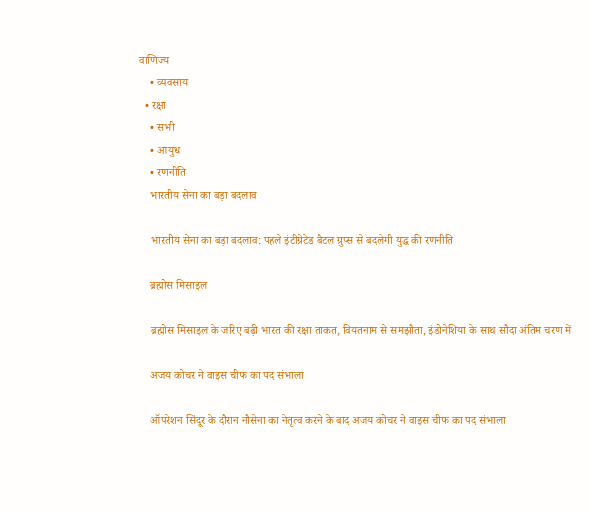वाणिज्य
    • व्यवसाय
  • रक्षा
    • सभी
    • आयुध
    • रणनीति
    भारतीय सेना का बड़ा बदलाव

    भारतीय सेना का बड़ा बदलाव: पहले इंटीग्रेटेड बैटल ग्रुप्स से बदलेगी युद्ध की रणनीति

    ब्रह्मोस मिसाइल

    ब्रह्मोस मिसाइल के जरिए बढ़ी भारत की रक्षा ताकत, वियतनाम से समझौता, इंडोनेशिया के साथ सौदा अंतिम चरण में

    अजय कोचर ने वाइस चीफ का पद संभाला

    ऑपरेशन सिंदूर के दौरान नौसेना का नेतृत्व करने के बाद अजय कोचर ने वाइस चीफ का पद संभाला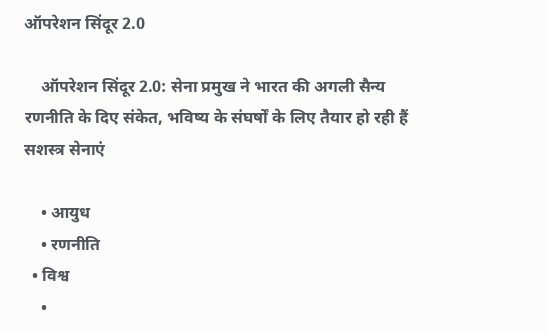ऑपरेशन सिंदूर 2.0

    ऑपरेशन सिंदूर 2.0: सेना प्रमुख ने भारत की अगली सैन्य रणनीति के दिए संकेत, भविष्य के संघर्षों के लिए तैयार हो रही हैं सशस्त्र सेनाएं

    • आयुध
    • रणनीति
  • विश्व
    •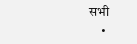सभी
    •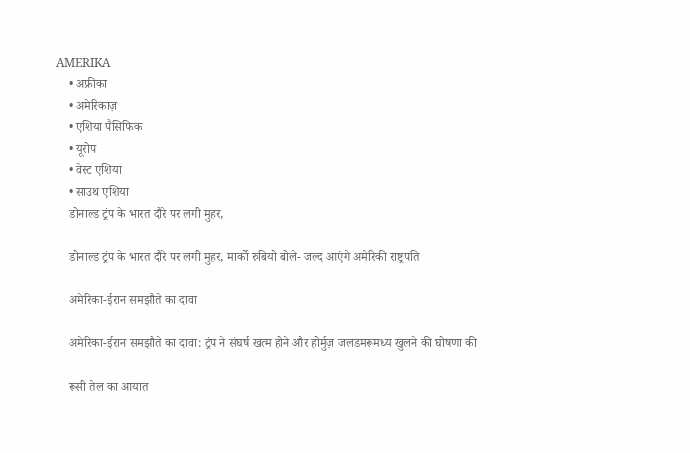AMERIKA
    • अफ्रीका
    • अमेरिकाज़
    • एशिया पैसिफिक
    • यूरोप
    • वेस्ट एशिया
    • साउथ एशिया
    डोनाल्ड ट्रंप के भारत दौरे पर लगी मुहर,

    डोनाल्ड ट्रंप के भारत दौरे पर लगी मुहर, मार्को रुबियो बोले- जल्द आएंगे अमेरिकी राष्ट्रपति

    अमेरिका-ईरान समझौते का दावा

    अमेरिका-ईरान समझौते का दावा: ट्रंप ने संघर्ष खत्म होने और होर्मुज़ जलडमरूमध्य खुलने की घोषणा की

    रूसी तेल का आयात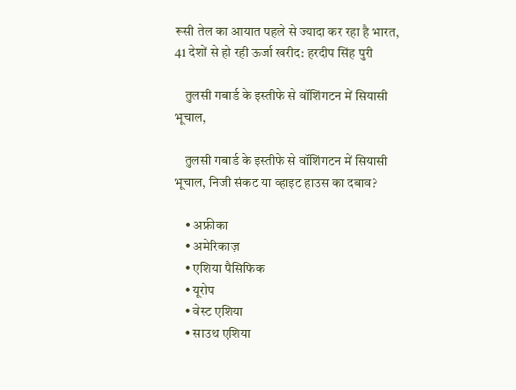रूसी तेल का आयात पहले से ज्यादा कर रहा है भारत, 41 देशों से हो रही ऊर्जा खरीद: हरदीप सिंह पुरी

    तुलसी गबार्ड के इस्तीफे से वॉशिंगटन में सियासी भूचाल,

    तुलसी गबार्ड के इस्तीफे से वॉशिंगटन में सियासी भूचाल, निजी संकट या व्हाइट हाउस का दबाव?

    • अफ्रीका
    • अमेरिकाज़
    • एशिया पैसिफिक
    • यूरोप
    • वेस्ट एशिया
    • साउथ एशिया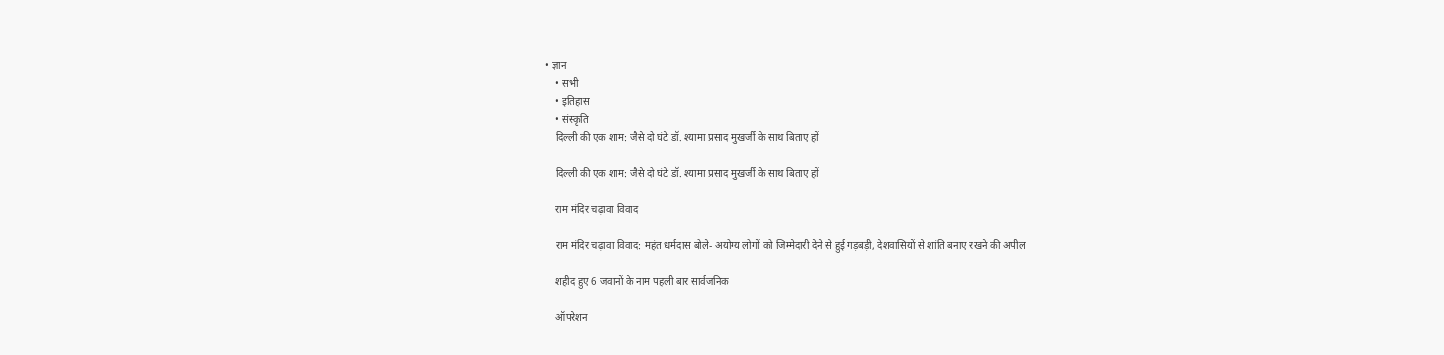• ज्ञान
    • सभी
    • इतिहास
    • संस्कृति
    दिल्ली की एक शाम: जैसे दो घंटे डॉ. श्यामा प्रसाद मुखर्जी के साथ बिताए हों

    दिल्ली की एक शाम: जैसे दो घंटे डॉ. श्यामा प्रसाद मुखर्जी के साथ बिताए हों

    राम मंदिर चढ़ावा विवाद

    राम मंदिर चढ़ावा विवाद: महंत धर्मदास बोले- अयोग्य लोगों को जिम्मेदारी देने से हुई गड़बड़ी, देशवासियों से शांति बनाए रखने की अपील

    शहीद हुए 6 जवानों के नाम पहली बार सार्वजनिक

    ऑपरेशन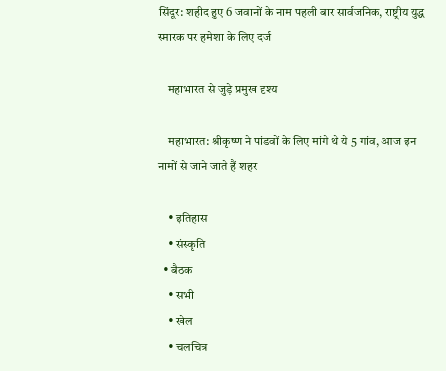सिंदूर: शहीद हुए 6 जवानों के नाम पहली बार सार्वजनिक, राष्ट्रीय युद्ध स्मारक पर हमेशा के लिए दर्ज

    महाभारत से जुड़े प्रमुख दृश्य

    महाभारत: श्रीकृष्ण ने पांडवों के लिए मांगे थे ये 5 गांव, आज इन नामों से जाने जाते हैं शहर

    • इतिहास
    • संस्कृति
  • बैठक
    • सभी
    • खेल
    • चलचित्र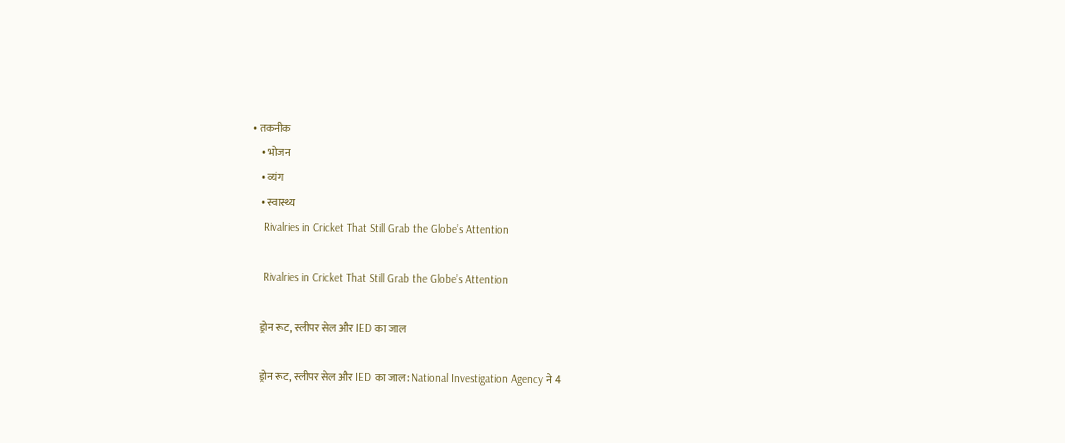• तकनीक
    • भोजन
    • व्यंग
    • स्वास्थ्य
    Rivalries in Cricket That Still Grab the Globe’s Attention

    Rivalries in Cricket That Still Grab the Globe’s Attention

    ड्रोन रूट, स्लीपर सेल और IED का जाल

    ड्रोन रूट, स्लीपर सेल और IED का जाल: National Investigation Agency ने 4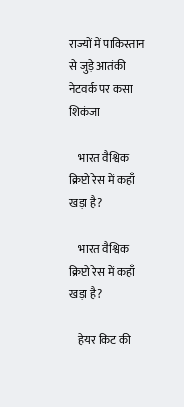राज्यों में पाकिस्तान से जुड़े आतंकी नेटवर्क पर कसा शिकंजा

    भारत वैश्विक क्रिप्टो रेस में कहाँ खड़ा है?

    भारत वैश्विक क्रिप्टो रेस में कहाँ खड़ा है?

    हेयर किट की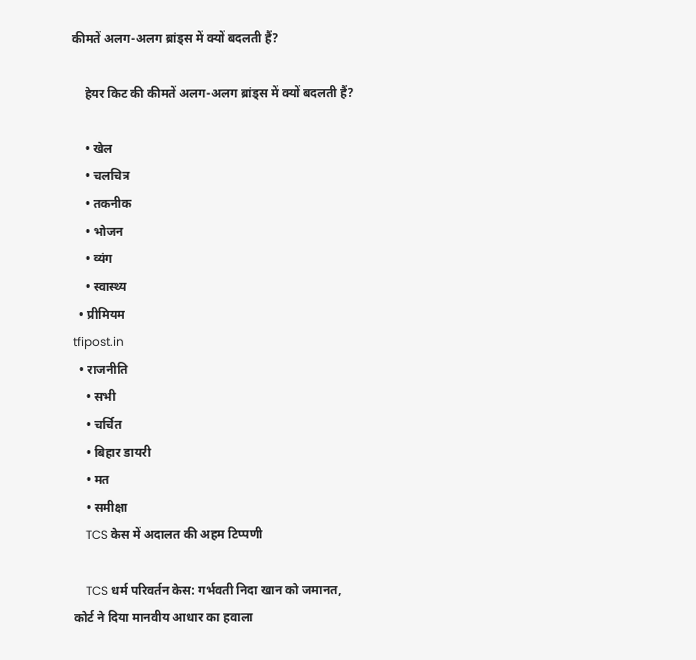कीमतें अलग-अलग ब्रांड्स में क्यों बदलती हैं?

    हेयर किट की कीमतें अलग-अलग ब्रांड्स में क्यों बदलती हैं?

    • खेल
    • चलचित्र
    • तकनीक
    • भोजन
    • व्यंग
    • स्वास्थ्य
  • प्रीमियम
tfipost.in
  • राजनीति
    • सभी
    • चर्चित
    • बिहार डायरी
    • मत
    • समीक्षा
    TCS केस में अदालत की अहम टिप्पणी

    TCS धर्म परिवर्तन केस: गर्भवती निदा खान को जमानत, कोर्ट ने दिया मानवीय आधार का हवाला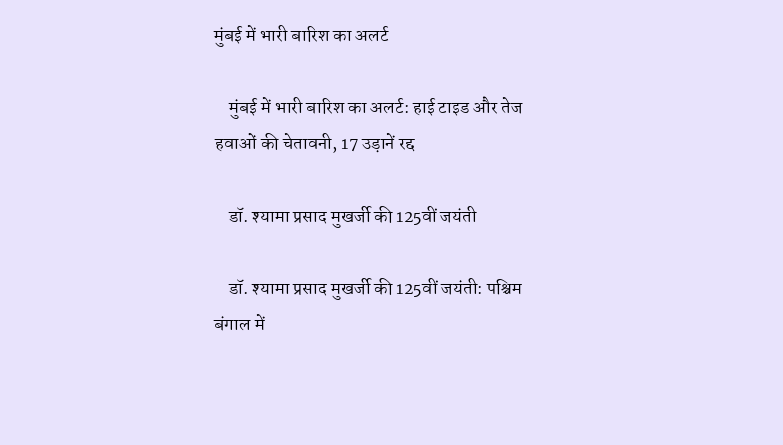मुंबई में भारी बारिश का अलर्ट

    मुंबई में भारी बारिश का अलर्ट: हाई टाइड और तेज हवाओं की चेतावनी, 17 उड़ानें रद्द

    डॉ. श्यामा प्रसाद मुखर्जी की 125वीं जयंती

    डॉ. श्यामा प्रसाद मुखर्जी की 125वीं जयंती: पश्चिम बंगाल में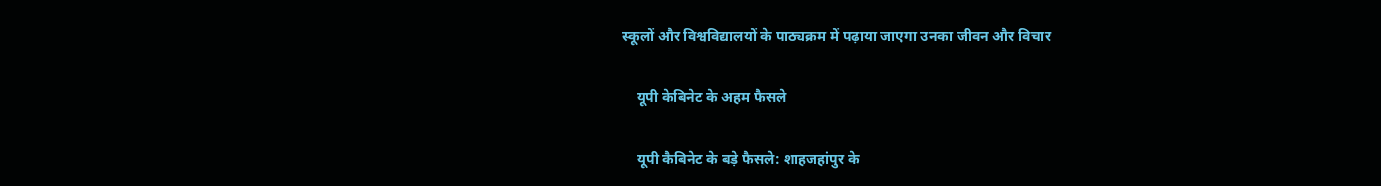स्कूलों और विश्वविद्यालयों के पाठ्यक्रम में पढ़ाया जाएगा उनका जीवन और विचार

    यूपी केबिनेट के अहम फैसले

    यूपी कैबिनेट के बड़े फैसले: शाहजहांपुर के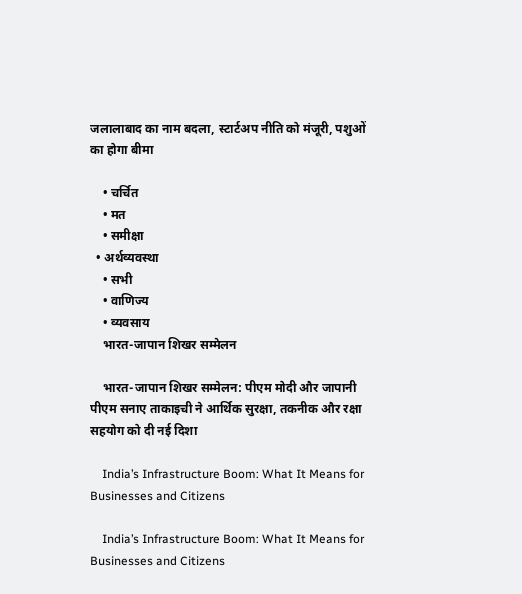जलालाबाद का नाम बदला, स्टार्टअप नीति को मंजूरी, पशुओं का होगा बीमा

    • चर्चित
    • मत
    • समीक्षा
  • अर्थव्यवस्था
    • सभी
    • वाणिज्य
    • व्यवसाय
    भारत-जापान शिखर सम्मेलन

    भारत-जापान शिखर सम्मेलन: पीएम मोदी और जापानी पीएम सनाए ताकाइची ने आर्थिक सुरक्षा, तकनीक और रक्षा सहयोग को दी नई दिशा

    India’s Infrastructure Boom: What It Means for Businesses and Citizens

    India’s Infrastructure Boom: What It Means for Businesses and Citizens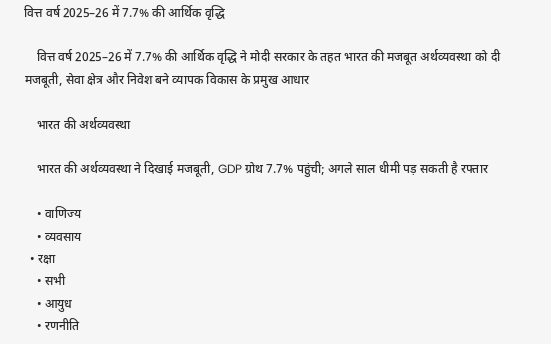वित्त वर्ष 2025–26 में 7.7% की आर्थिक वृद्धि

    वित्त वर्ष 2025–26 में 7.7% की आर्थिक वृद्धि ने मोदी सरकार के तहत भारत की मजबूत अर्थव्यवस्था को दी मजबूती, सेवा क्षेत्र और निवेश बने व्यापक विकास के प्रमुख आधार

    भारत की अर्थव्यवस्था

    भारत की अर्थव्यवस्था ने दिखाई मजबूती, GDP ग्रोथ 7.7% पहुंची; अगले साल धीमी पड़ सकती है रफ्तार

    • वाणिज्य
    • व्यवसाय
  • रक्षा
    • सभी
    • आयुध
    • रणनीति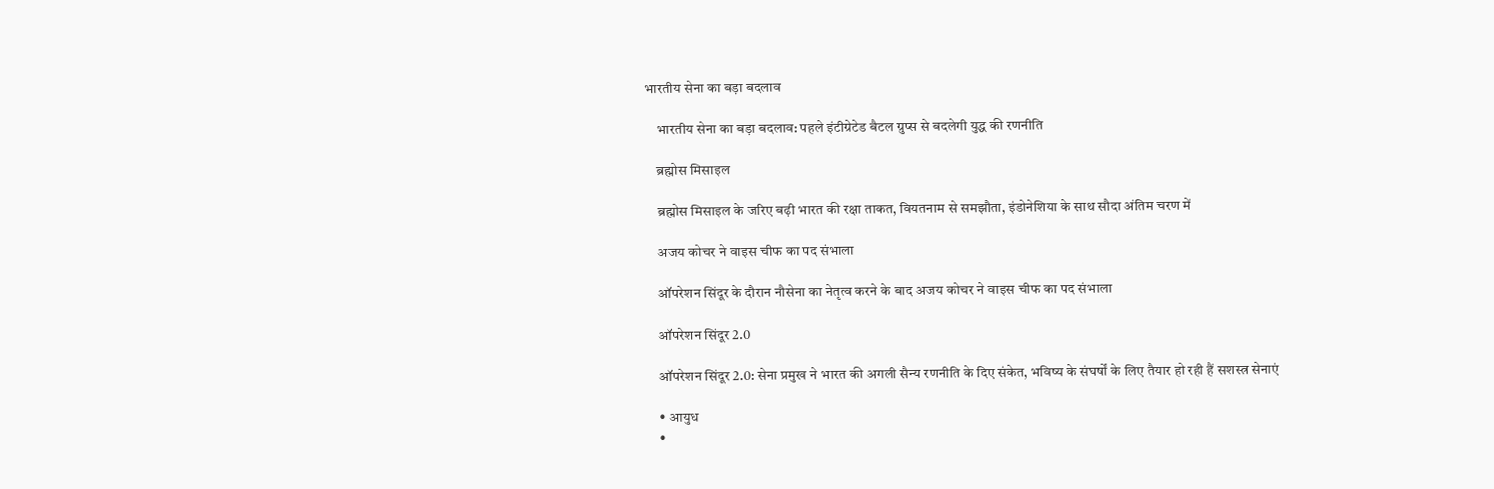भारतीय सेना का बड़ा बदलाव

    भारतीय सेना का बड़ा बदलाव: पहले इंटीग्रेटेड बैटल ग्रुप्स से बदलेगी युद्ध की रणनीति

    ब्रह्मोस मिसाइल

    ब्रह्मोस मिसाइल के जरिए बढ़ी भारत की रक्षा ताकत, वियतनाम से समझौता, इंडोनेशिया के साथ सौदा अंतिम चरण में

    अजय कोचर ने वाइस चीफ का पद संभाला

    ऑपरेशन सिंदूर के दौरान नौसेना का नेतृत्व करने के बाद अजय कोचर ने वाइस चीफ का पद संभाला

    ऑपरेशन सिंदूर 2.0

    ऑपरेशन सिंदूर 2.0: सेना प्रमुख ने भारत की अगली सैन्य रणनीति के दिए संकेत, भविष्य के संघर्षों के लिए तैयार हो रही हैं सशस्त्र सेनाएं

    • आयुध
    •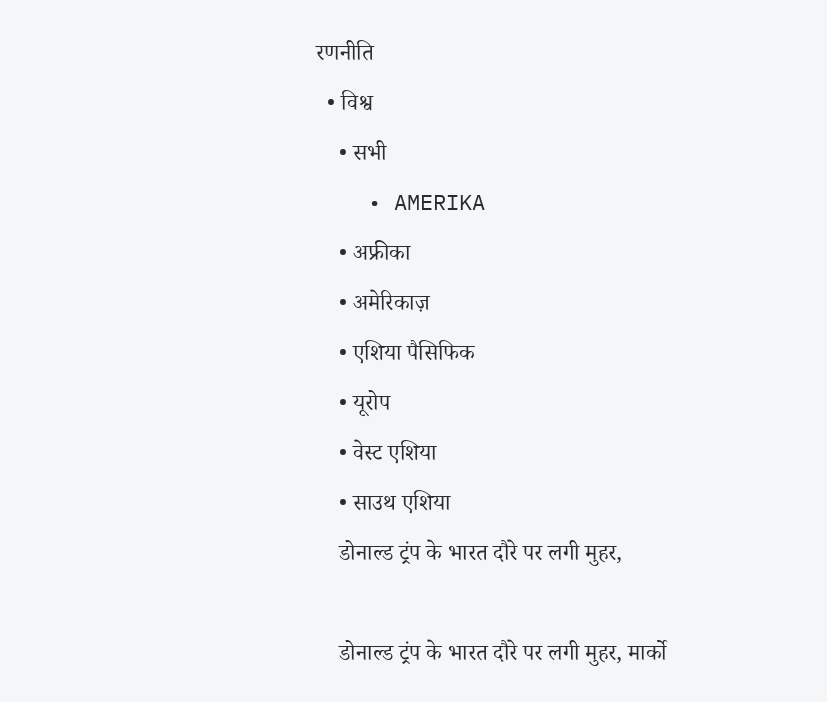रणनीति
  • विश्व
    • सभी
    • AMERIKA
    • अफ्रीका
    • अमेरिकाज़
    • एशिया पैसिफिक
    • यूरोप
    • वेस्ट एशिया
    • साउथ एशिया
    डोनाल्ड ट्रंप के भारत दौरे पर लगी मुहर,

    डोनाल्ड ट्रंप के भारत दौरे पर लगी मुहर, मार्को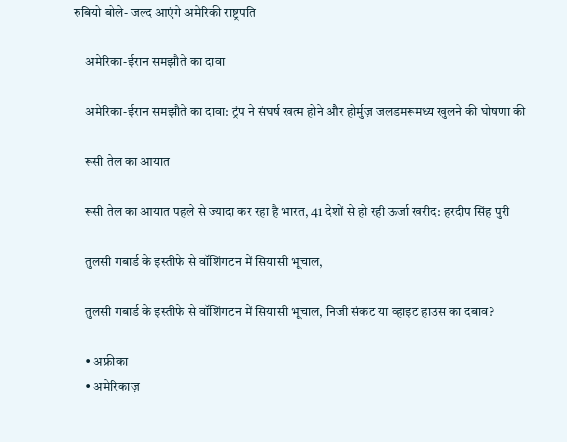रुबियो बोले- जल्द आएंगे अमेरिकी राष्ट्रपति

    अमेरिका-ईरान समझौते का दावा

    अमेरिका-ईरान समझौते का दावा: ट्रंप ने संघर्ष खत्म होने और होर्मुज़ जलडमरूमध्य खुलने की घोषणा की

    रूसी तेल का आयात

    रूसी तेल का आयात पहले से ज्यादा कर रहा है भारत, 41 देशों से हो रही ऊर्जा खरीद: हरदीप सिंह पुरी

    तुलसी गबार्ड के इस्तीफे से वॉशिंगटन में सियासी भूचाल,

    तुलसी गबार्ड के इस्तीफे से वॉशिंगटन में सियासी भूचाल, निजी संकट या व्हाइट हाउस का दबाव?

    • अफ्रीका
    • अमेरिकाज़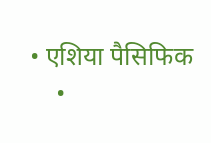• एशिया पैसिफिक
    •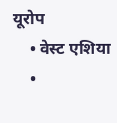यूरोप
    • वेस्ट एशिया
    •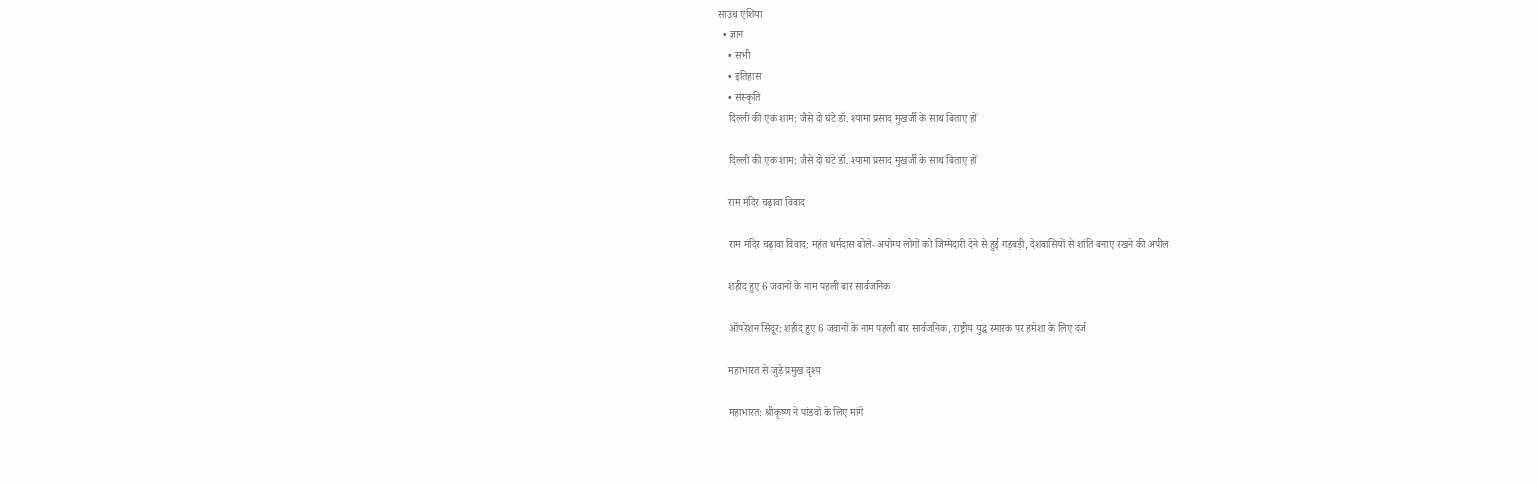साउथ एशिया
  • ज्ञान
    • सभी
    • इतिहास
    • संस्कृति
    दिल्ली की एक शाम: जैसे दो घंटे डॉ. श्यामा प्रसाद मुखर्जी के साथ बिताए हों

    दिल्ली की एक शाम: जैसे दो घंटे डॉ. श्यामा प्रसाद मुखर्जी के साथ बिताए हों

    राम मंदिर चढ़ावा विवाद

    राम मंदिर चढ़ावा विवाद: महंत धर्मदास बोले- अयोग्य लोगों को जिम्मेदारी देने से हुई गड़बड़ी, देशवासियों से शांति बनाए रखने की अपील

    शहीद हुए 6 जवानों के नाम पहली बार सार्वजनिक

    ऑपरेशन सिंदूर: शहीद हुए 6 जवानों के नाम पहली बार सार्वजनिक, राष्ट्रीय युद्ध स्मारक पर हमेशा के लिए दर्ज

    महाभारत से जुड़े प्रमुख दृश्य

    महाभारत: श्रीकृष्ण ने पांडवों के लिए मांगे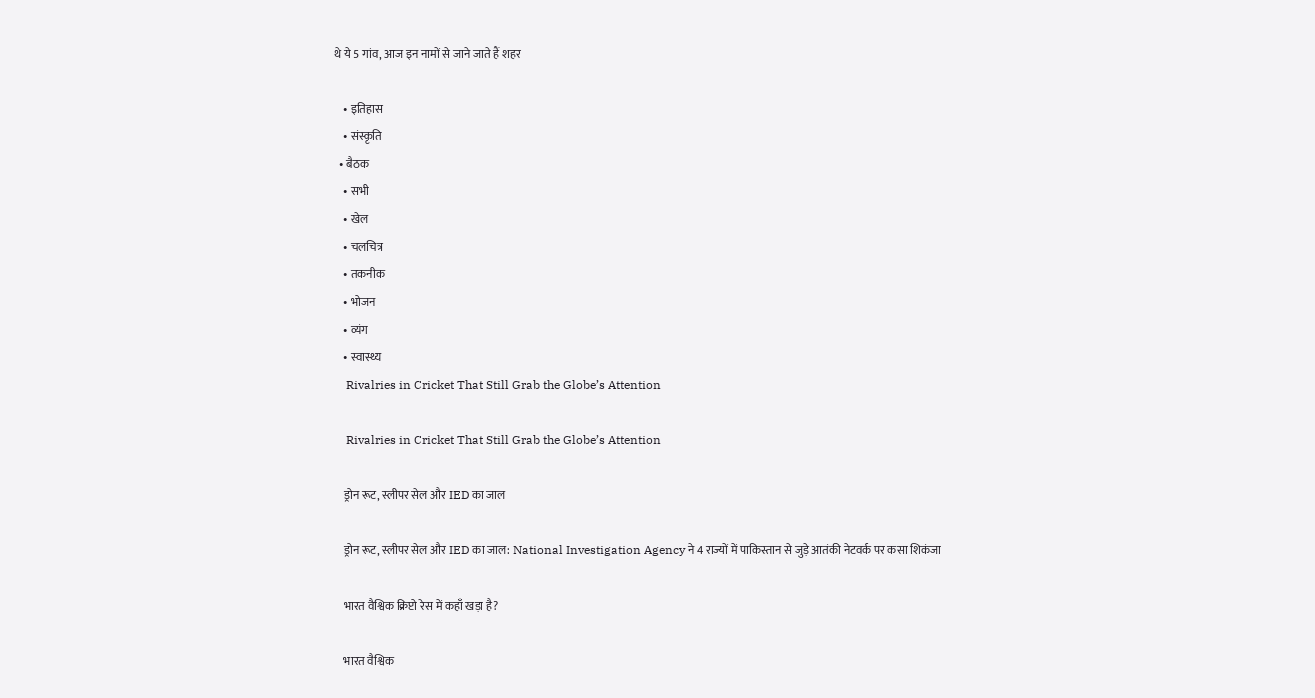थे ये 5 गांव, आज इन नामों से जाने जाते हैं शहर

    • इतिहास
    • संस्कृति
  • बैठक
    • सभी
    • खेल
    • चलचित्र
    • तकनीक
    • भोजन
    • व्यंग
    • स्वास्थ्य
    Rivalries in Cricket That Still Grab the Globe’s Attention

    Rivalries in Cricket That Still Grab the Globe’s Attention

    ड्रोन रूट, स्लीपर सेल और IED का जाल

    ड्रोन रूट, स्लीपर सेल और IED का जाल: National Investigation Agency ने 4 राज्यों में पाकिस्तान से जुड़े आतंकी नेटवर्क पर कसा शिकंजा

    भारत वैश्विक क्रिप्टो रेस में कहाँ खड़ा है?

    भारत वैश्विक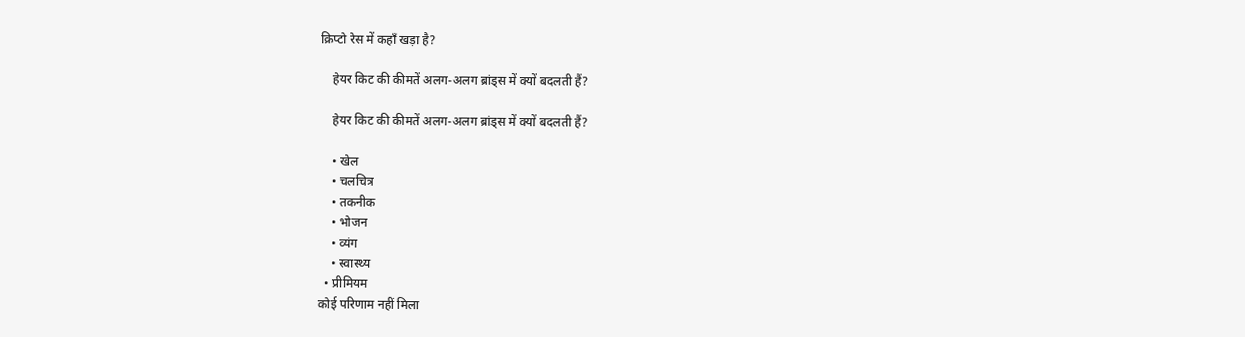क्रिप्टो रेस में कहाँ खड़ा है?

    हेयर किट की कीमतें अलग-अलग ब्रांड्स में क्यों बदलती हैं?

    हेयर किट की कीमतें अलग-अलग ब्रांड्स में क्यों बदलती हैं?

    • खेल
    • चलचित्र
    • तकनीक
    • भोजन
    • व्यंग
    • स्वास्थ्य
  • प्रीमियम
कोई परिणाम नहीं मिला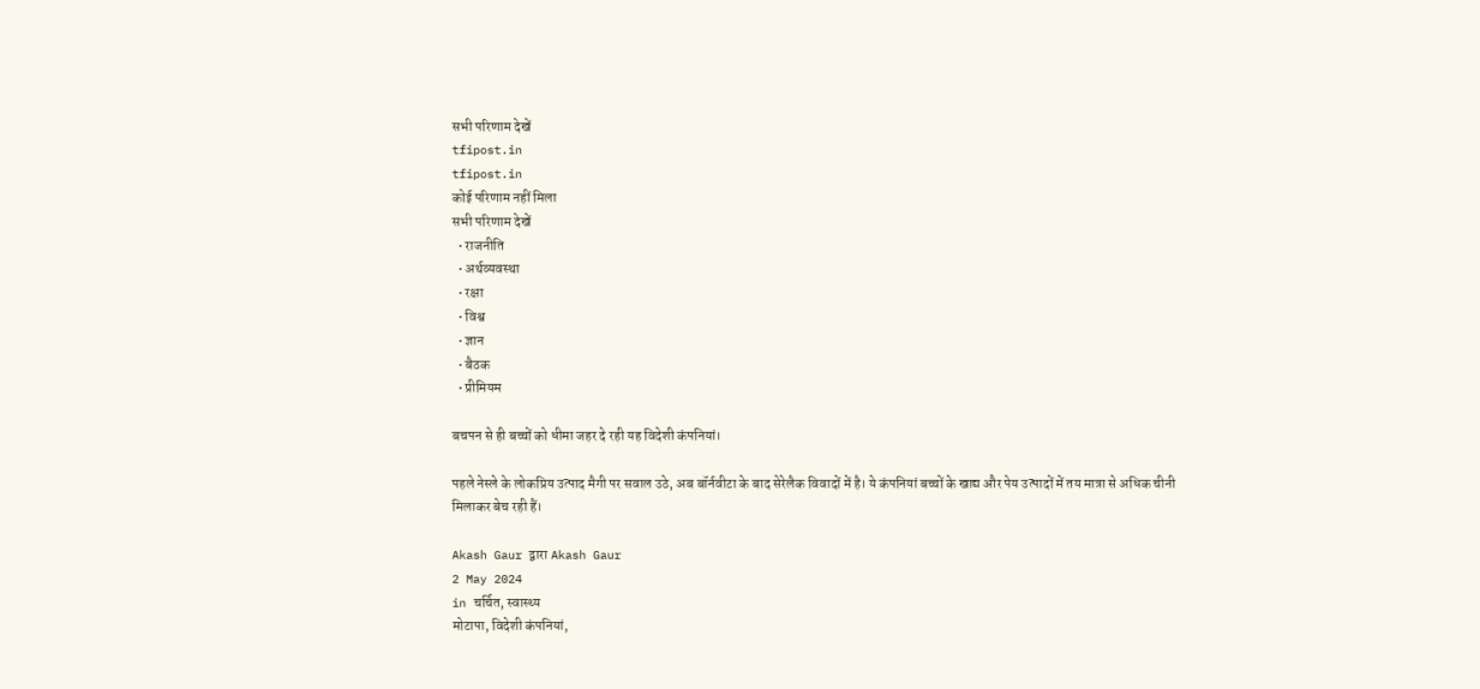सभी परिणाम देखें
tfipost.in
tfipost.in
कोई परिणाम नहीं मिला
सभी परिणाम देखें
  • राजनीति
  • अर्थव्यवस्था
  • रक्षा
  • विश्व
  • ज्ञान
  • बैठक
  • प्रीमियम

बचपन से ही बच्चों को धीमा जहर दे रही यह विदेशी कंपनियां।

पहले नेस्ले के लोकप्रिय उत्पाद मैगी पर सवाल उठे, अब बॉर्नवीटा के बाद सेरेलैक विवादों में है। ये कंपनियां बच्चों के खाद्य और पेय उत्पादों में तय मात्रा से अधिक चीनी मिलाकर बेच रही हैं।

Akash Gaur द्वारा Akash Gaur
2 May 2024
in चर्चित, स्वास्थ्य
मोटापा, विदेशी कंपनियां,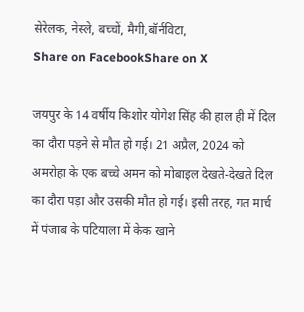सेरेलक, नेस्ले, बच्चों, मैगी,बॉर्नविटा,
Share on FacebookShare on X

जयपुर के 14 वर्षीय किशोर योगेश सिंह की हाल ही में दिल का दौरा पड़ने से मौत हो गई। 21 अप्रैल, 2024 को अमरोहा के एक बच्चे अमन को मोबाइल देखते-देखते दिल का दौरा पड़ा और उसकी मौत हो गई। इसी तरह, गत मार्च में पंजाब के पटियाला में केक खाने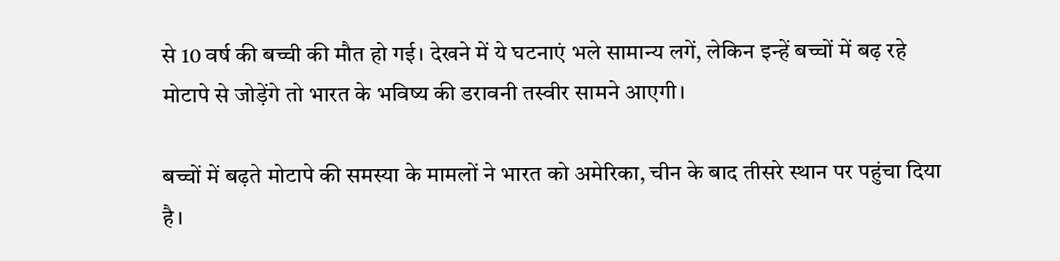से 10 वर्ष की बच्ची की मौत हो गई। देखने में ये घटनाएं भले सामान्य लगें, लेकिन इन्हें बच्चों में बढ़ रहे मोटापे से जोड़ेंगे तो भारत के भविष्य की डरावनी तस्वीर सामने आएगी।

बच्चों में बढ़ते मोटापे की समस्या के मामलों ने भारत को अमेरिका, चीन के बाद तीसरे स्थान पर पहुंचा दिया है।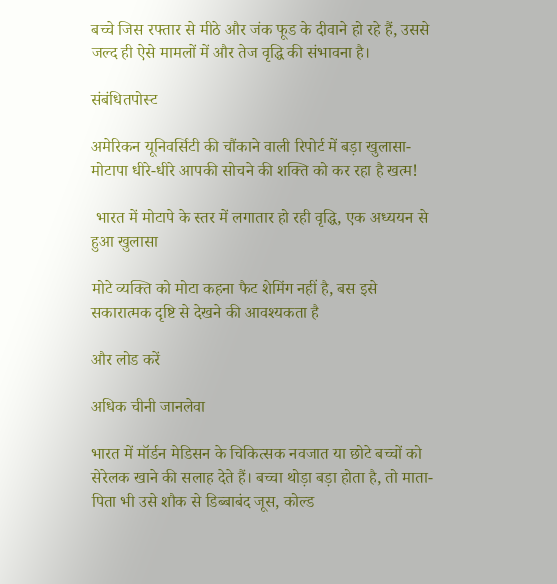बच्चे जिस रफ्तार से मीठे और जंक फूड के दीवाने हो रहे हैं, उससे जल्द ही ऐसे मामलों में और तेज वृद्धि की संभावना है।

संबंधितपोस्ट

अमेरिकन यूनिवर्सिटी की चौंकाने वाली रिपोर्ट में बड़ा खुलासा- मोटापा धीरे-धीरे आपकी सोचने की शक्ति को कर रहा है खत्म!

 भारत में मोटापे के स्तर में लगातार हो रही वृद्धि, एक अध्ययन से हुआ खुलासा

मोटे व्यक्ति को मोटा कहना फैट शेमिंग नहीं है, बस इसे सकारात्मक दृष्टि से देखने की आवश्यकता है

और लोड करें

अधिक चीनी जानलेवा

भारत में मॉर्डन मेडिसन के चिकित्सक नवजात या छोटे बच्चों को सेरेलक खाने की सलाह देते हैं। बच्चा थोड़ा बड़ा होता है, तो माता-पिता भी उसे शौक से डिब्बाबंद जूस, कोल्ड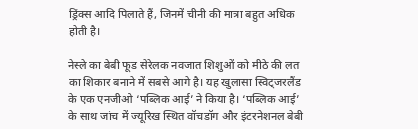ड्रिंक्स आदि पिलाते हैं, जिनमें चीनी की मात्रा बहुत अधिक होती है।

नेस्ले का बेबी फूड सेरेलक नवजात शिशुओं को मीठे की लत का शिकार बनाने में सबसे आगे है। यह खुलासा स्विट्जरलैंड के एक एनजीओ ‘पब्लिक आई’ ने किया है। ‘पब्लिक आई’ के साथ जांच में ज्यूरिख स्थित वॉचडॉग और इंटरनेशनल बेबी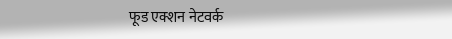फूड एक्शन नेटवर्क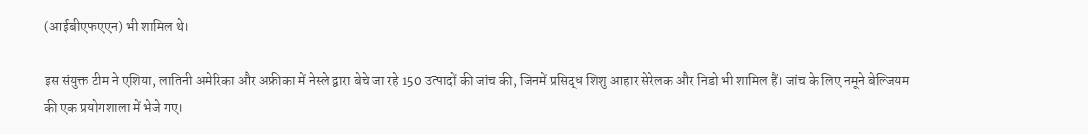(आईबीएफएएन) भी शामिल थे।

इस संयुक्त टीम ने एशिया, लातिनी अमेरिका और अफ्रीका में नेस्ले द्वारा बेचे जा रहे 150 उत्पादों की जांच की, जिनमें प्रसिद्ध शिशु आहार सेरेलक और निडो भी शामिल हैं। जांच के लिए नमूने बेल्जियम की एक प्रयोगशाला में भेजे गए।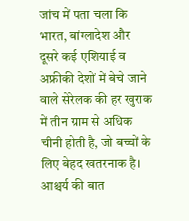जांच में पता चला कि भारत, बांग्लादेश और दूसरे कई एशियाई व अफ्रीकी देशों में बेचे जाने वाले सेरेलक की हर खुराक में तीन ग्राम से अधिक चीनी होती है, जो बच्चों के लिए बेहद खतरनाक है। आश्चर्य की बात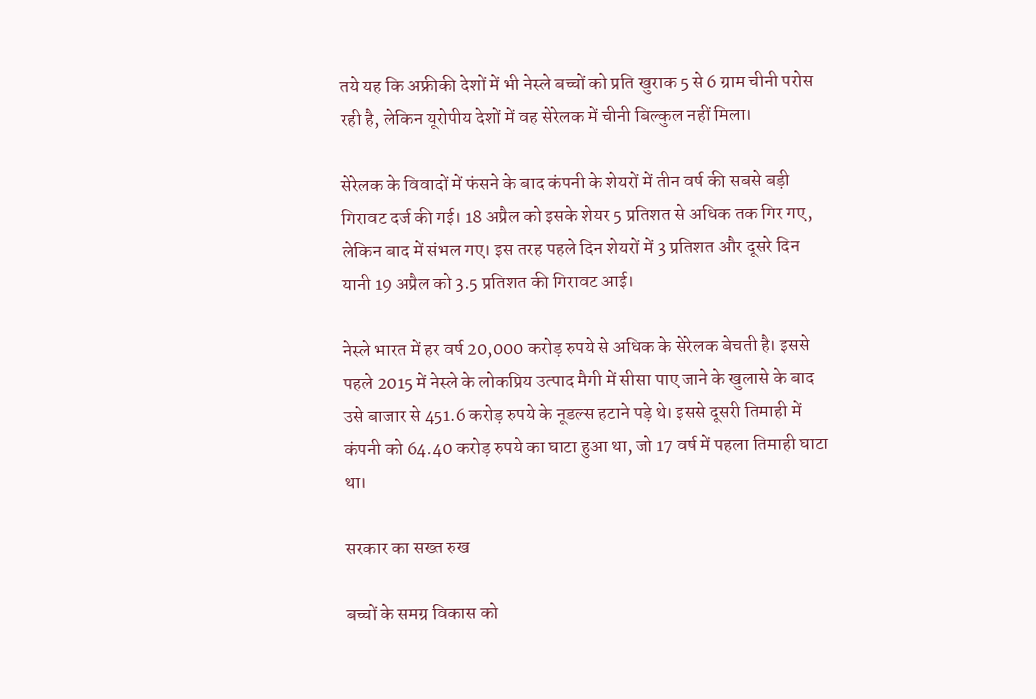तये यह कि अफ्रीकी देशों में भी नेस्ले बच्चों को प्रति खुराक 5 से 6 ग्राम चीनी परोस रही है, लेकिन यूरोपीय देशों में वह सेरेलक में चीनी बिल्कुल नहीं मिला।

सेरेलक के विवादों में फंसने के बाद कंपनी के शेयरों में तीन वर्ष की सबसे बड़ी गिरावट दर्ज की गई। 18 अप्रैल को इसके शेयर 5 प्रतिशत से अधिक तक गिर गए, लेकिन बाद में संभल गए। इस तरह पहले दिन शेयरों में 3 प्रतिशत और दूसरे दिन यानी 19 अप्रैल को 3.5 प्रतिशत की गिरावट आई।

नेस्ले भारत में हर वर्ष 20,000 करोड़ रुपये से अधिक के सेरेलक बेचती है। इससे पहले 2015 में नेस्ले के लोकप्रिय उत्पाद मैगी में सीसा पाए जाने के खुलासे के बाद उसे बाजार से 451.6 करोड़ रुपये के नूडल्स हटाने पड़े थे। इससे दूसरी तिमाही में कंपनी को 64.40 करोड़ रुपये का घाटा हुआ था, जो 17 वर्ष में पहला तिमाही घाटा था।

सरकार का सख्त रुख

बच्चों के समग्र विकास को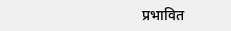प्रभावित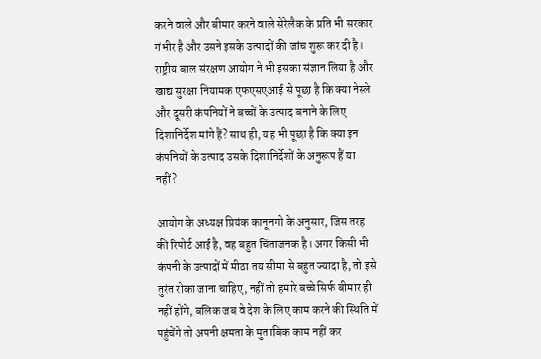करने वाले और बीमार करने वाले सेरेलैक के प्रति भी सरकार गंभीर है और उसने इसके उत्पादों की जांच शुरू कर दी है। राष्ट्रीय बाल संरक्षण आयोग ने भी इसका संज्ञान लिया है और खाद्य सुरक्षा नियामक एफएसएआई से पूछा है कि क्या नेस्ले और दूसरी कंपनियों ने बच्चों के उत्पाद बनाने के लिए दिशानिर्देश मांगे हैं? साथ ही, यह भी पूछा है कि क्या इन कंपनियों के उत्पाद उसके दिशानिर्देशों के अनुरूप हैं या नहीं?

आयोग के अध्यक्ष प्रियंक कानूनगो के अनुसार, जिस तरह की रिपोर्ट आई है, वह बहुत चिंताजनक है। अगर किसी भी कंपनी के उत्पादों में मीठा तय सीमा से बहुत ज्यादा है, तो इसे तुरंत रोका जाना चाहिए, नहीं तो हमारे बच्चे सिर्फ बीमार ही नहीं होंगे, बलिक जब वे देश के लिए काम करने की स्थिति में पहुंचेंगे तो अपनी क्षमता के मुताबिक काम नहीं कर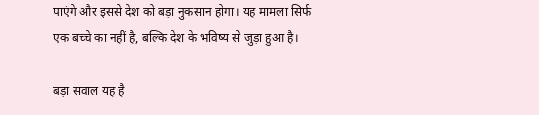पाएंगे और इससे देश को बड़ा नुकसान होगा। यह मामला सिर्फ एक बच्चे का नहीं है, बल्कि देश के भविष्य से जुड़ा हुआ है।

बड़ा सवाल यह है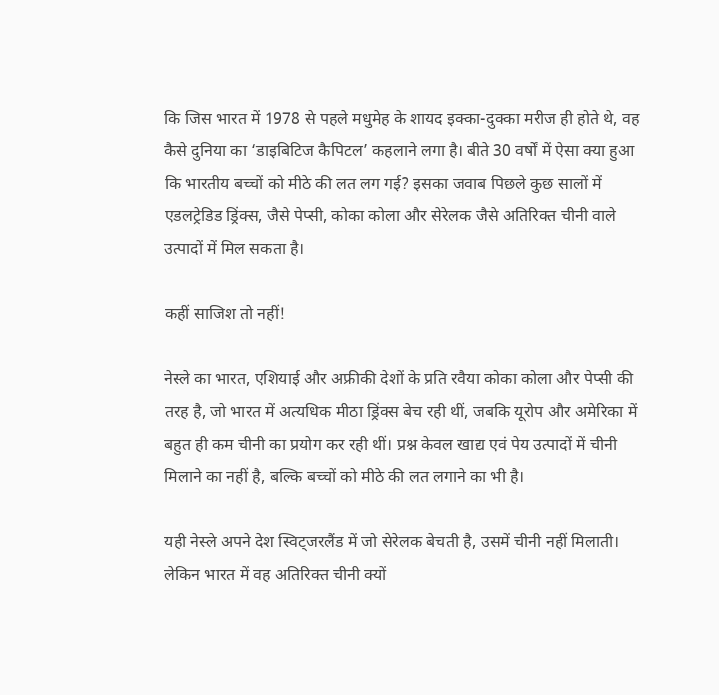कि जिस भारत में 1978 से पहले मधुमेह के शायद इक्का-दुक्का मरीज ही होते थे, वह कैसे दुनिया का ‘डाइबिटिज कैपिटल’ कहलाने लगा है। बीते 30 वर्षों में ऐसा क्या हुआ कि भारतीय बच्चों को मीठे की लत लग गई? इसका जवाब पिछले कुछ सालों में एडलट्रेडिड ड्रिंक्स, जैसे पेप्सी, कोका कोला और सेरेलक जैसे अतिरिक्त चीनी वाले उत्पादों में मिल सकता है।

कहीं साजिश तो नहीं!

नेस्ले का भारत, एशियाई और अफ्रीकी देशों के प्रति रवैया कोका कोला और पेप्सी की तरह है, जो भारत में अत्यधिक मीठा ड्रिंक्स बेच रही थीं, जबकि यूरोप और अमेरिका में बहुत ही कम चीनी का प्रयोग कर रही थीं। प्रश्न केवल खाद्य एवं पेय उत्पादों में चीनी मिलाने का नहीं है, बल्कि बच्चों को मीठे की लत लगाने का भी है।

यही नेस्ले अपने देश स्विट्जरलैंड में जो सेरेलक बेचती है, उसमें चीनी नहीं मिलाती। लेकिन भारत में वह अतिरिक्त चीनी क्यों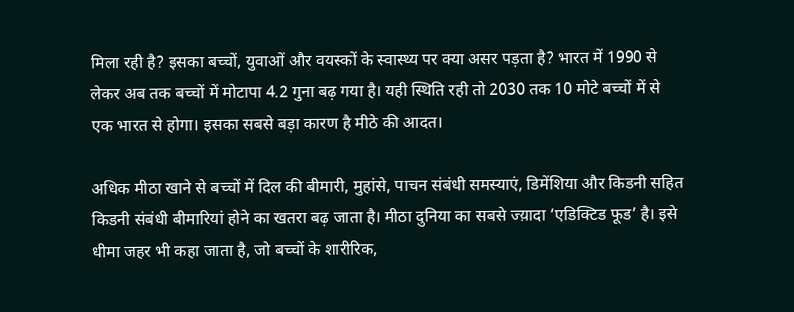मिला रही है? इसका बच्चों, युवाओं और वयस्कों के स्वास्थ्य पर क्या असर पड़ता है? भारत में 1990 से लेकर अब तक बच्चों में मोटापा 4.2 गुना बढ़ गया है। यही स्थिति रही तो 2030 तक 10 मोटे बच्चों में से एक भारत से होगा। इसका सबसे बड़ा कारण है मीठे की आदत।

अधिक मीठा खाने से बच्चों में दिल की बीमारी, मुहांसे, पाचन संबंधी समस्याएं, डिमेंशिया और किडनी सहित किडनी संबंधी बीमारियां होने का खतरा बढ़ जाता है। मीठा दुनिया का सबसे ज्य़ादा ‘एडिक्टिड फूड’ है। इसे धीमा जहर भी कहा जाता है, जो बच्चों के शारीरिक,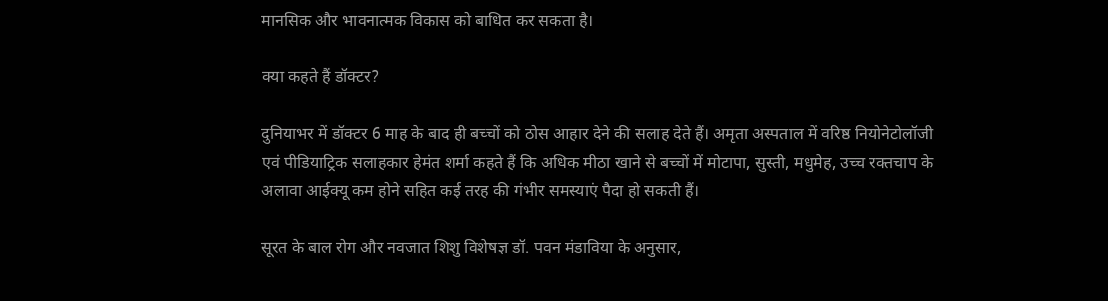मानसिक और भावनात्मक विकास को बाधित कर सकता है।

क्या कहते हैं डॉक्टर?

दुनियाभर में डॉक्टर 6 माह के बाद ही बच्चों को ठोस आहार देने की सलाह देते हैं। अमृता अस्पताल में वरिष्ठ नियोनेटोलॉजी एवं पीडियाट्रिक सलाहकार हेमंत शर्मा कहते हैं कि अधिक मीठा खाने से बच्चों में मोटापा, सुस्ती, मधुमेह, उच्च रक्तचाप के अलावा आईक्यू कम होने सहित कई तरह की गंभीर समस्याएं पैदा हो सकती हैं।

सूरत के बाल रोग और नवजात शिशु विशेषज्ञ डॉ. पवन मंडाविया के अनुसार,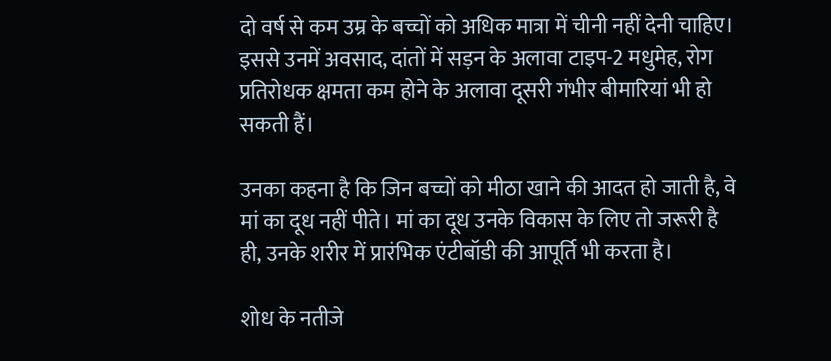दो वर्ष से कम उम्र के बच्चों को अधिक मात्रा में चीनी नहीं देनी चाहिए। इससे उनमें अवसाद, दांतों में सड़न के अलावा टाइप-2 मधुमेह, रोग प्रतिरोधक क्षमता कम होने के अलावा दूसरी गंभीर बीमारियां भी हो सकती हैं।

उनका कहना है कि जिन बच्चों को मीठा खाने की आदत हो जाती है, वे मां का दूध नहीं पीते। मां का दूध उनके विकास के लिए तो जरूरी है ही, उनके शरीर में प्रारंभिक एंटीबॉडी की आपूर्ति भी करता है।

शोध के नतीजे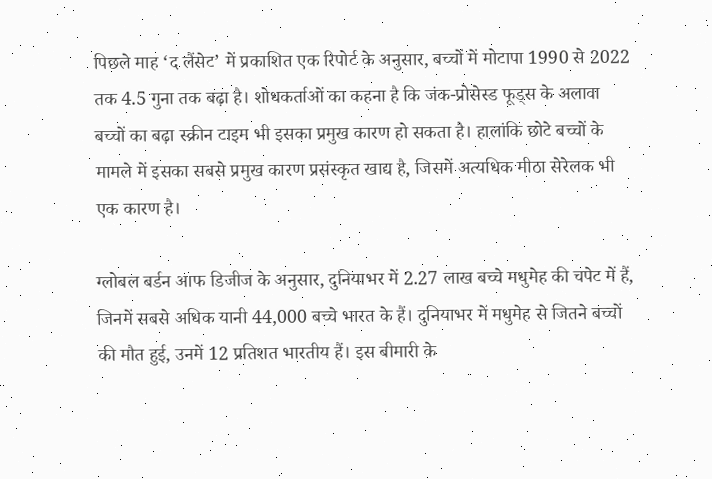पिछले माह ‘द लैंसेट’ में प्रकाशित एक रिपोर्ट के अनुसार, बच्चों में मोटापा 1990 से 2022 तक 4.5 गुना तक बढ़ा है। शोधकर्ताओं का कहना है कि जंक-प्रोसेस्ड फूड्स के अलावा बच्चों का बढ़ा स्क्रीन टाइम भी इसका प्रमुख कारण हो सकता है। हालांकि छोटे बच्चों के मामले में इसका सबसे प्रमुख कारण प्रसंस्कृत खाद्य है, जिसमें अत्यधिक मीठा सेरेलक भी एक कारण है।

ग्लोबल बर्डन आफ डिजीज के अनुसार, दुनियाभर में 2.27 लाख बच्चे मधुमेह की चपेट में हैं, जिनमें सबसे अधिक यानी 44,000 बच्चे भारत के हैं। दुनियाभर में मधुमेह से जितने बच्चों की मौत हुई, उनमें 12 प्रतिशत भारतीय हैं। इस बीमारी के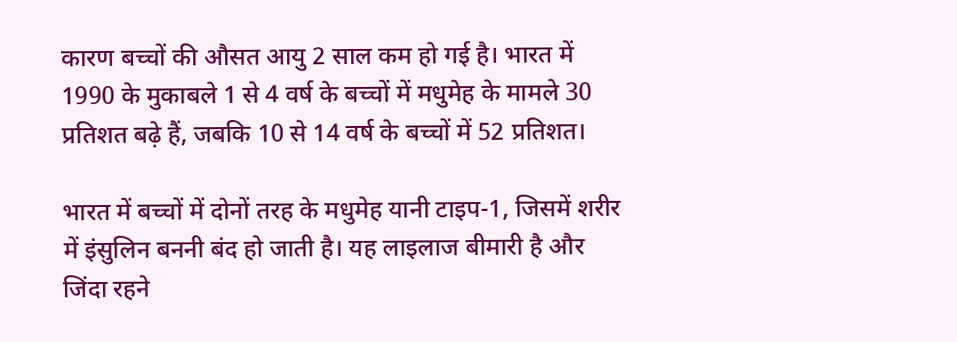कारण बच्चों की औसत आयु 2 साल कम हो गई है। भारत में 1990 के मुकाबले 1 से 4 वर्ष के बच्चों में मधुमेह के मामले 30 प्रतिशत बढ़े हैं, जबकि 10 से 14 वर्ष के बच्चों में 52 प्रतिशत।

भारत में बच्चों में दोनों तरह के मधुमेह यानी टाइप-1, जिसमें शरीर में इंसुलिन बननी बंद हो जाती है। यह लाइलाज बीमारी है और जिंदा रहने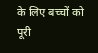के लिए बच्चों को पूरी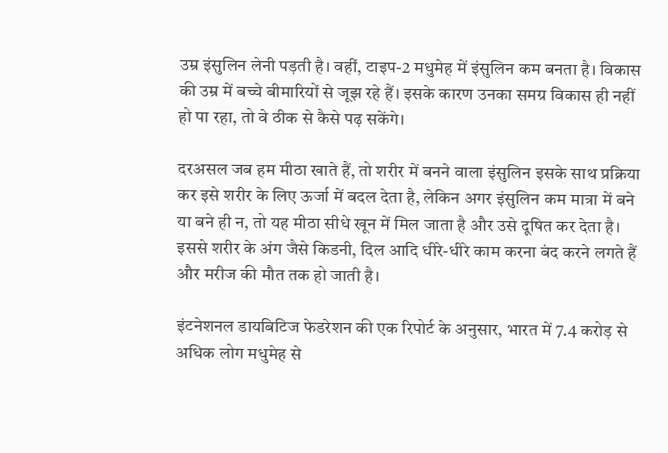उम्र इंसुलिन लेनी पड़ती है। वहीं, टाइप-2 मधुमेह में इंसुलिन कम बनता है। विकास की उम्र में बच्चे बीमारियों से जूझ रहे हैं। इसके कारण उनका समग्र विकास ही नहीं हो पा रहा, तो वे ठीक से कैसे पढ़ सकेंगे।

दरअसल जब हम मीठा खाते हैं, तो शरीर में बनने वाला इंसुलिन इसके साथ प्रक्रिया कर इसे शरीर के लिए ऊर्जा में बदल देता है, लेकिन अगर इंसुलिन कम मात्रा में बने या बने ही न, तो यह मीठा सीधे खून में मिल जाता है और उसे दूषित कर देता है। इससे शरीर के अंग जैसे किडनी, दिल आदि धीरे-धीरे काम करना बंद करने लगते हैं और मरीज की मौत तक हो जाती है।

इंटनेशनल डायबिटिज फेडरेशन की एक रिपोर्ट के अनुसार, भारत में 7.4 करोड़ से अधिक लोग मधुमेह से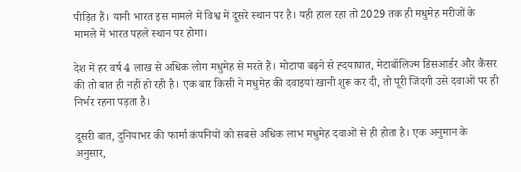पीड़ित हैं। यानी भारत इस मामले में विश्व में दूसरे स्थान पर है। यही हाल रहा तो 2029 तक ही मधुमेह मरीजों के मामले में भारत पहले स्थान पर होगा।

देश में हर वर्ष 4 लाख से अधिक लोग मधुमेह से मरते हैं। मोटापा बढ़ने से ह्दयाघात, मेटाबॉलिज्म डिसआर्डर और कैंसर की तो बात ही नहीं हो रही है। एक बार किसी ने मधुमेह की दवाइयां खानी शुरू कर दी, तो पूरी जिंदगी उसे दवाओं पर ही निर्भर रहना पड़ता है।

दूसरी बात, दुनियाभर की फार्मा कंपनियों को सबसे अधिक लाभ मधुमेह दवाओं से ही होता है। एक अनुमान के अनुसार,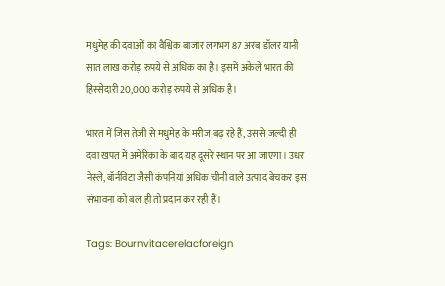मधुमेह की दवाओं का वैश्विक बाजार लगभग 87 अरब डॉलर यानी सात लाख करोड़ रुपये से अधिक का है। इसमें अकेले भारत की हिस्सेदारी 20,000 करोड़ रुपये से अधिक है।

भारत में जिस तेजी से मधुमेह के मरीज बढ़ रहे हैं, उससे जल्दी ही दवा खपत में अमेरिका के बाद यह दूसरे स्थान पर आ जाएगा। उधर नेस्ले, बॉर्नविटा जैसी कंपनियां अधिक चीनी वाले उत्पाद बेचकर इस संभावना को बल ही तो प्रदान कर रही हैं।

Tags: Bournvitacerelacforeign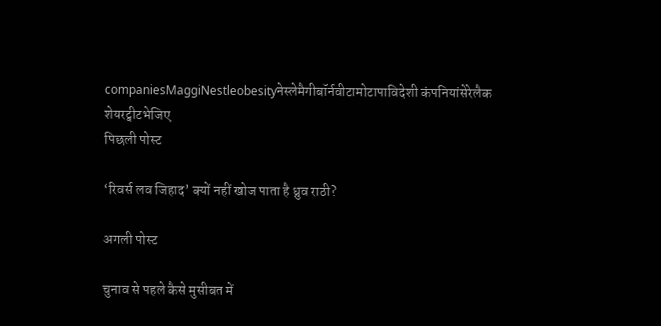companiesMaggiNestleobesityनेस्लेमैगीबॉर्नवीटामोटापाविदेशी कंपनियांसेरेलैक
शेयरट्वीटभेजिए
पिछली पोस्ट

‘रिवर्स लव जिहाद’ क्यों नहीं खोज पाता है ध्रुव राठी?

अगली पोस्ट

चुनाव से पहले कैसे मुसीबत में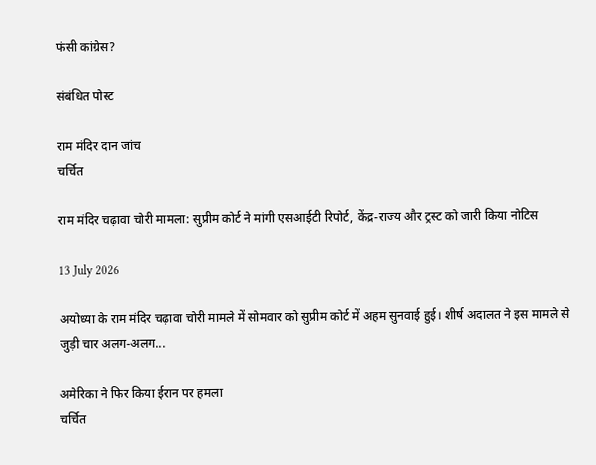फंसी कांग्रेस?

संबंधित पोस्ट

राम मंदिर दान जांच
चर्चित

राम मंदिर चढ़ावा चोरी मामला: सुप्रीम कोर्ट ने मांगी एसआईटी रिपोर्ट, केंद्र-राज्य और ट्रस्ट को जारी किया नोटिस

13 July 2026

अयोध्या के राम मंदिर चढ़ावा चोरी मामले में सोमवार को सुप्रीम कोर्ट में अहम सुनवाई हुई। शीर्ष अदालत ने इस मामले से जुड़ी चार अलग-अलग...

अमेरिका ने फिर किया ईरान पर हमला
चर्चित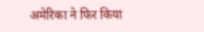अमेरिका ने फिर किया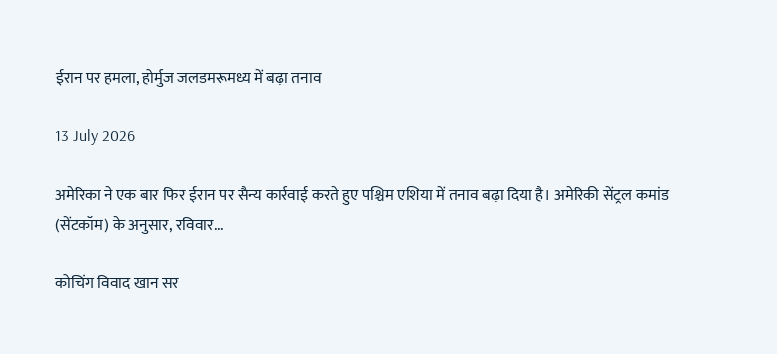ईरान पर हमला, होर्मुज जलडमरूमध्य में बढ़ा तनाव

13 July 2026

अमेरिका ने एक बार फिर ईरान पर सैन्य कार्रवाई करते हुए पश्चिम एशिया में तनाव बढ़ा दिया है। अमेरिकी सेंट्रल कमांड (सेंटकॉम) के अनुसार, रविवार...

कोचिंग विवाद खान सर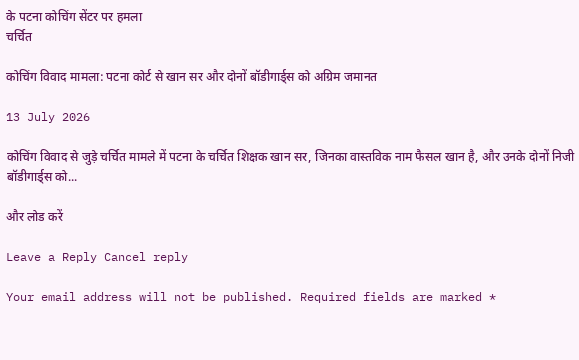के पटना कोचिंग सेंटर पर हमला
चर्चित

कोचिंग विवाद मामला: पटना कोर्ट से खान सर और दोनों बॉडीगार्ड्स को अग्रिम जमानत

13 July 2026

कोचिंग विवाद से जुड़े चर्चित मामले में पटना के चर्चित शिक्षक खान सर, जिनका वास्तविक नाम फैसल खान है, और उनके दोनों निजी बॉडीगार्ड्स को...

और लोड करें

Leave a Reply Cancel reply

Your email address will not be published. Required fields are marked *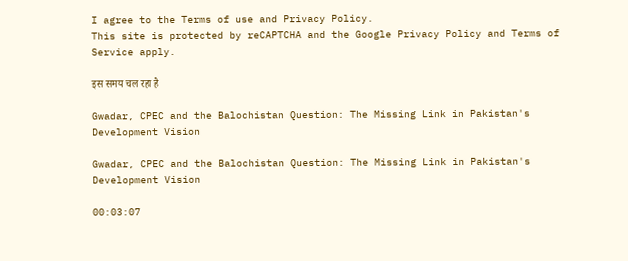I agree to the Terms of use and Privacy Policy.
This site is protected by reCAPTCHA and the Google Privacy Policy and Terms of Service apply.

इस समय चल रहा है

Gwadar, CPEC and the Balochistan Question: The Missing Link in Pakistan's Development Vision

Gwadar, CPEC and the Balochistan Question: The Missing Link in Pakistan's Development Vision

00:03:07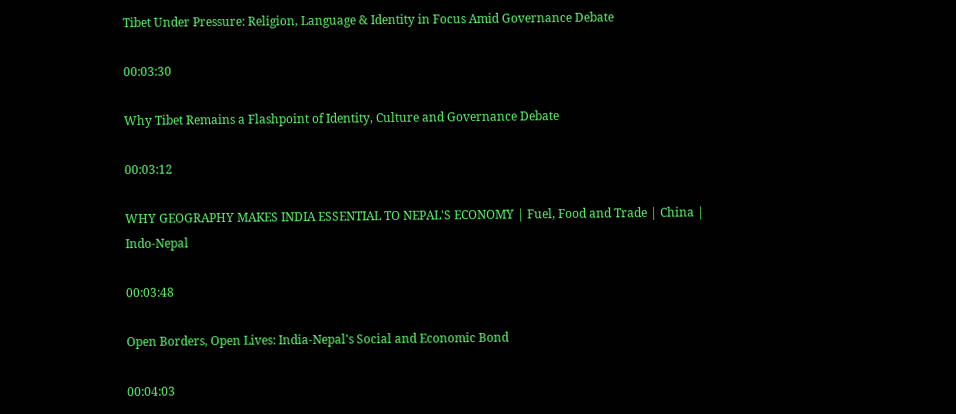Tibet Under Pressure: Religion, Language & Identity in Focus Amid Governance Debate

00:03:30

Why Tibet Remains a Flashpoint of Identity, Culture and Governance Debate

00:03:12

WHY GEOGRAPHY MAKES INDIA ESSENTIAL TO NEPAL'S ECONOMY | Fuel, Food and Trade | China | Indo-Nepal

00:03:48

Open Borders, Open Lives: India-Nepal's Social and Economic Bond

00:04:03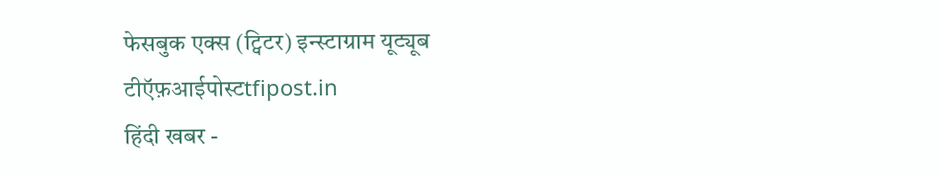फेसबुक एक्स (ट्विटर) इन्स्टाग्राम यूट्यूब
टीऍफ़आईपोस्टtfipost.in
हिंदी खबर -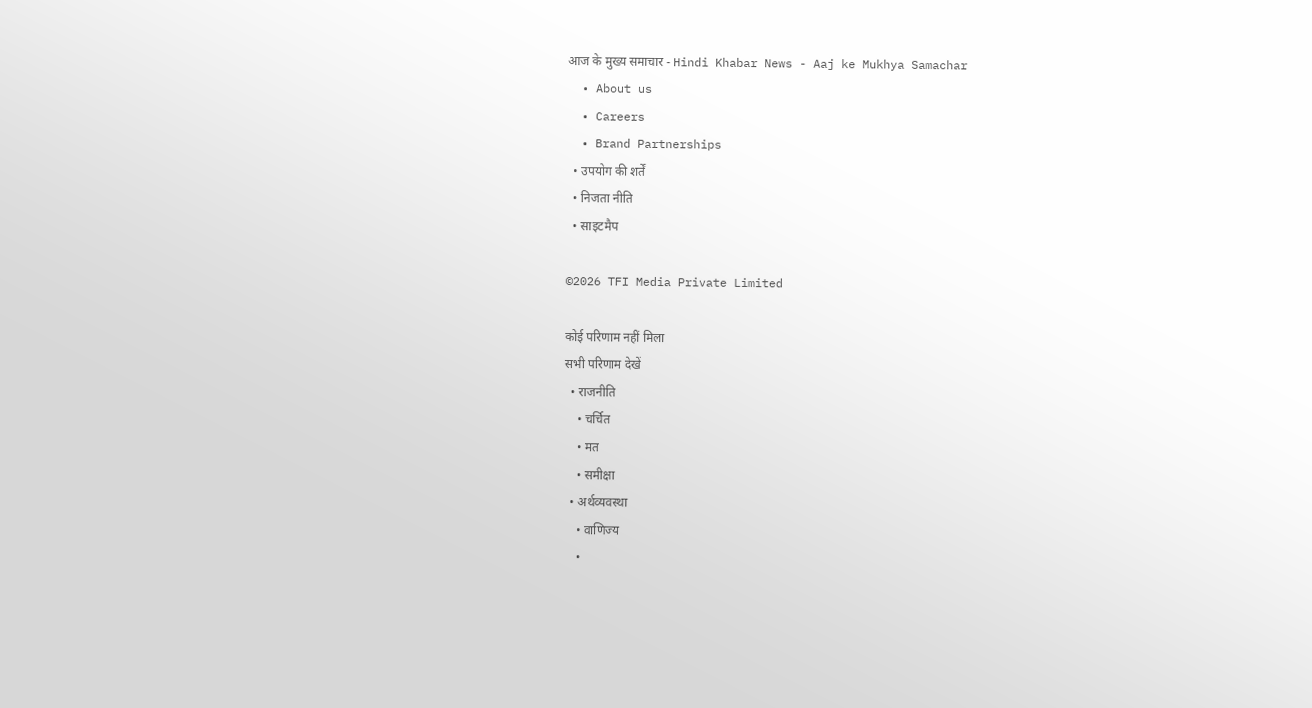आज के मुख्य समाचार - Hindi Khabar News - Aaj ke Mukhya Samachar
  • About us
  • Careers
  • Brand Partnerships
  • उपयोग की शर्तें
  • निजता नीति
  • साइटमैप

©2026 TFI Media Private Limited

कोई परिणाम नहीं मिला
सभी परिणाम देखें
  • राजनीति
    • चर्चित
    • मत
    • समीक्षा
  • अर्थव्यवस्था
    • वाणिज्य
    •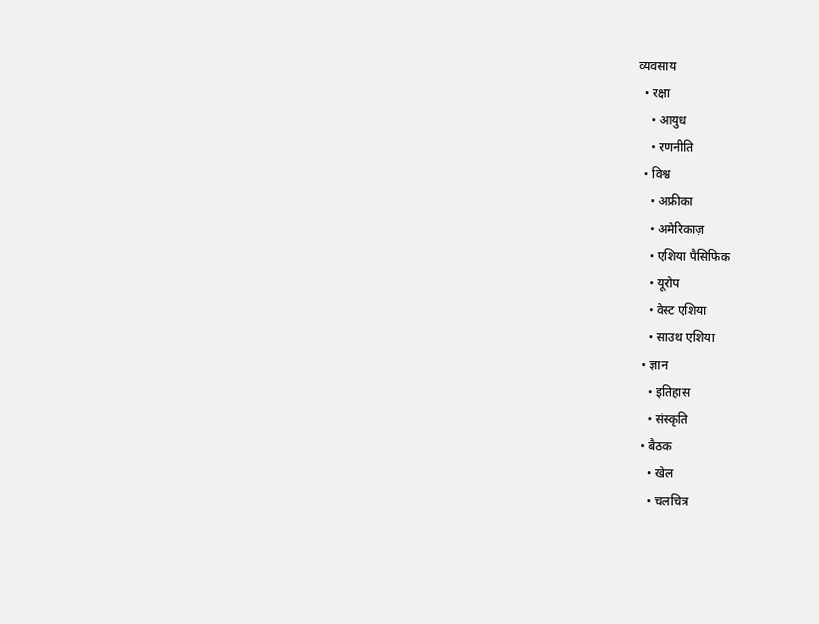व्यवसाय
  • रक्षा
    • आयुध
    • रणनीति
  • विश्व
    • अफ्रीका
    • अमेरिकाज़
    • एशिया पैसिफिक
    • यूरोप
    • वेस्ट एशिया
    • साउथ एशिया
  • ज्ञान
    • इतिहास
    • संस्कृति
  • बैठक
    • खेल
    • चलचित्र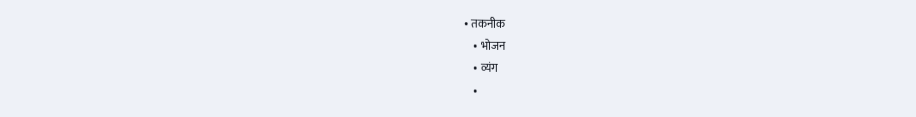• तकनीक
    • भोजन
    • व्यंग
    •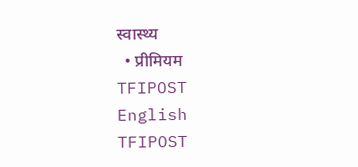स्वास्थ्य
  • प्रीमियम
TFIPOST English
TFIPOST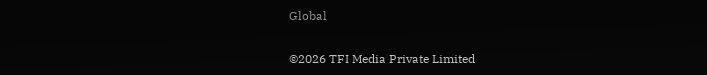Global

©2026 TFI Media Private Limited